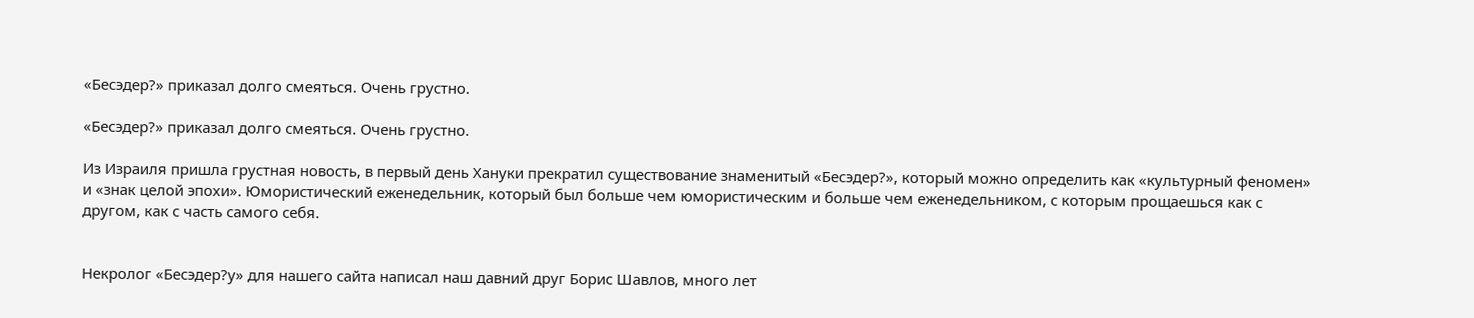«Бесэдер?» приказал долго смеяться. Очень грустно.

«Бесэдер?» приказал долго смеяться. Очень грустно.

Из Израиля пришла грустная новость, в первый день Хануки прекратил существование знаменитый «Бесэдер?», который можно определить как «культурный феномен» и «знак целой эпохи». Юмористический еженедельник, который был больше чем юмористическим и больше чем еженедельником, с которым прощаешься как с другом, как с часть самого себя.


Некролог «Бесэдер?у» для нашего сайта написал наш давний друг Борис Шавлов, много лет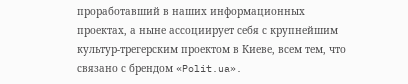проработавший в наших информационных проектах, а ныне ассоциирует себя с крупнейшим культур-трегерским проектом в Киеве, всем тем, что связано с брендом «Polit.ua».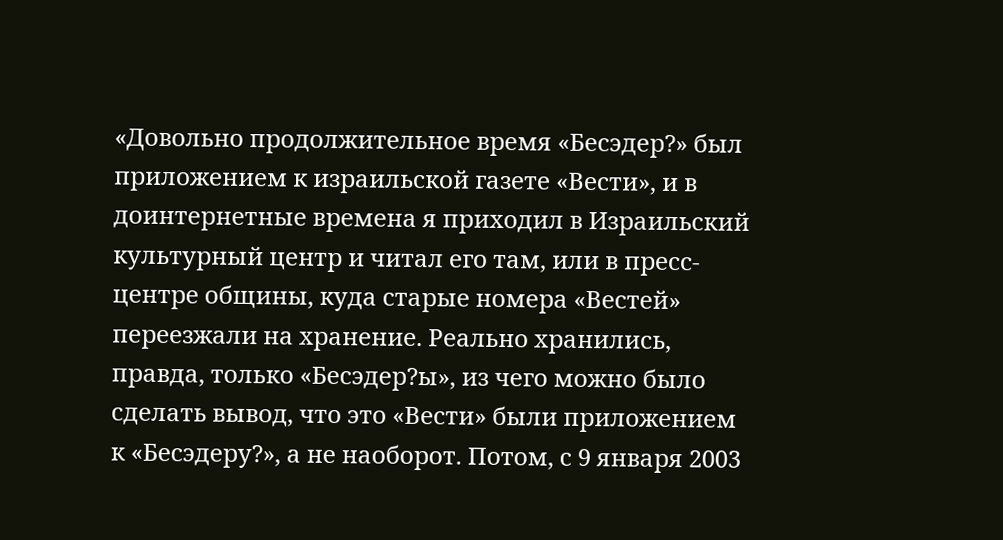«Довольно продолжительное время «Бесэдер?» был приложением к израильской газете «Вести», и в доинтернетные времена я приходил в Израильский культурный центр и читал его там, или в пресс-центре общины, куда старые номера «Вестей» переезжали на хранение. Реально хранились, правда, только «Бесэдер?ы», из чего можно было сделать вывод, что это «Вести» были приложением к «Бесэдеру?», а не наоборот. Потом, с 9 января 2003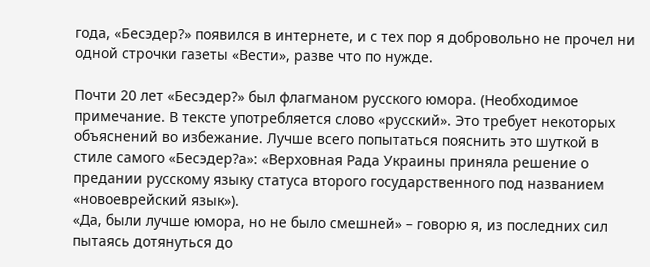года, «Бесэдер?» появился в интернете, и с тех пор я добровольно не прочел ни одной строчки газеты «Вести», разве что по нужде.

Почти 20 лет «Бесэдер?» был флагманом русского юмора. (Необходимое примечание. В тексте употребляется слово «русский». Это требует некоторых объяснений во избежание. Лучше всего попытаться пояснить это шуткой в стиле самого «Бесэдер?а»: «Верховная Рада Украины приняла решение о предании русскому языку статуса второго государственного под названием «новоеврейский язык»).
«Да, были лучше юмора, но не было смешней» – говорю я, из последних сил пытаясь дотянуться до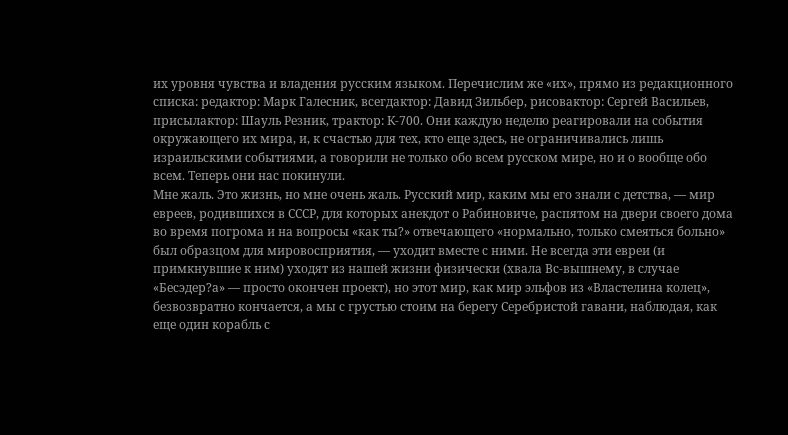их уровня чувства и владения русским языком. Перечислим же «их», прямо из редакционного списка: редактор: Марк Галесник, всегдактор: Давид Зильбер, рисовактор: Сергей Васильев, присылактор: Шауль Резник, трактор: К-700. Они каждую неделю реагировали на события окружающего их мира, и, к счастью для тех, кто еще здесь, не ограничивались лишь израильскими событиями, а говорили не только обо всем русском мире, но и о вообще обо всем. Теперь они нас покинули.
Мне жаль. Это жизнь, но мне очень жаль. Русский мир, каким мы его знали с детства, — мир евреев, родившихся в СССР, для которых анекдот о Рабиновиче, распятом на двери своего дома во время погрома и на вопросы «как ты?» отвечающего «нормально, только смеяться больно» был образцом для мировосприятия, — уходит вместе с ними. Не всегда эти евреи (и примкнувшие к ним) уходят из нашей жизни физически (хвала Вс-вышнему, в случае «Бесэдер?а» — просто окончен проект), но этот мир, как мир эльфов из «Властелина колец», безвозвратно кончается, а мы с грустью стоим на берегу Серебристой гавани, наблюдая, как еще один корабль с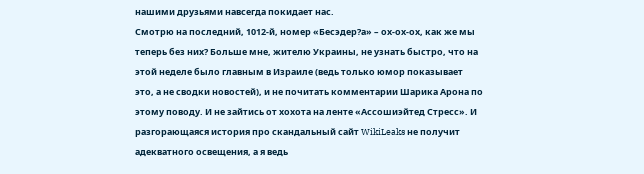нашими друзьями навсегда покидает нас.
Смотрю на последний, 1012-й, номер «Бесэдер?а» – ох-ох-ох, как же мы теперь без них? Больше мне, жителю Украины, не узнать быстро, что на этой неделе было главным в Израиле (ведь только юмор показывает это, а не сводки новостей), и не почитать комментарии Шарика Арона по этому поводу. И не зайтись от хохота на ленте «Ассошиэйтед Стресс». И разгорающаяся история про скандальный сайт WikiLeaks не получит адекватного освещения, а я ведь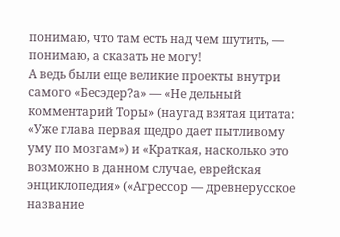понимаю, что там есть над чем шутить, — понимаю, а сказать не могу!
А ведь были еще великие проекты внутри самого «Бесэдер?а» — «Не дельный комментарий Торы» (наугад взятая цитата: «Уже глава первая щедро дает пытливому уму по мозгам») и «Краткая, насколько это возможно в данном случае, еврейская энциклопедия» («Агрессор — древнерусское название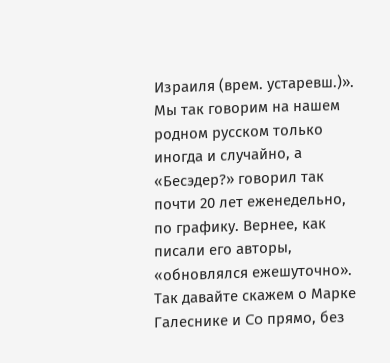Израиля (врем. устаревш.)». Мы так говорим на нашем родном русском только иногда и случайно, а «Бесэдер?» говорил так почти 20 лет еженедельно, по графику. Вернее, как писали его авторы, «обновлялся ежешуточно».
Так давайте скажем о Марке Галеснике и Co прямо, без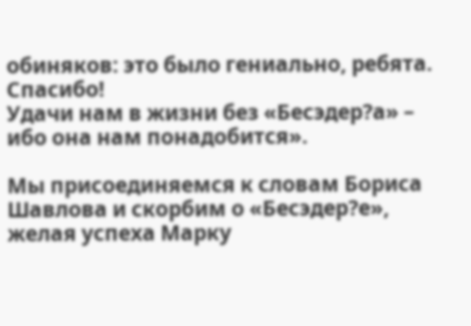обиняков: это было гениально, ребята.  Спасибо!
Удачи нам в жизни без «Бесэдер?а» – ибо она нам понадобится».

Мы присоединяемся к словам Бориса Шавлова и скорбим о «Бесэдер?е», желая успеха Марку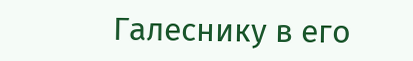Галеснику в его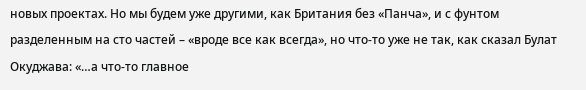новых проектах. Но мы будем уже другими, как Британия без «Панча», и с фунтом разделенным на сто частей – «вроде все как всегда», но что-то уже не так, как сказал Булат Окуджава: «…а что-то главное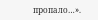пропало…».